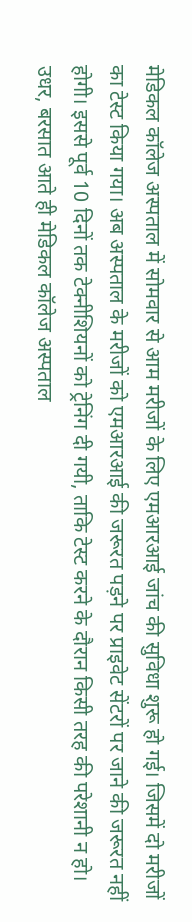मेडिकल कॉलेज अस्पताल में सोमवार से आम मरीजों के लिए एमआरआई जांच की सुविधा शुरू हो गई। जिसमें दो मरीजों का टेस्ट किया गया। अब अस्पताल के मरीजों को एमआरआई की जरूरत पड़ने पर प्राइवेट सेंटरों पर जाने की जरूरत नहीं होगी। इससे पूर्व 10 दिनों तक टेक्नीशियनों को ट्रेनिंग दी गयी, ताकि टेस्ट करने के दौरान किसी तरह की परेशानी न हो। उधर, बरसात आते ही मेडिकल कॉलेज अस्पताल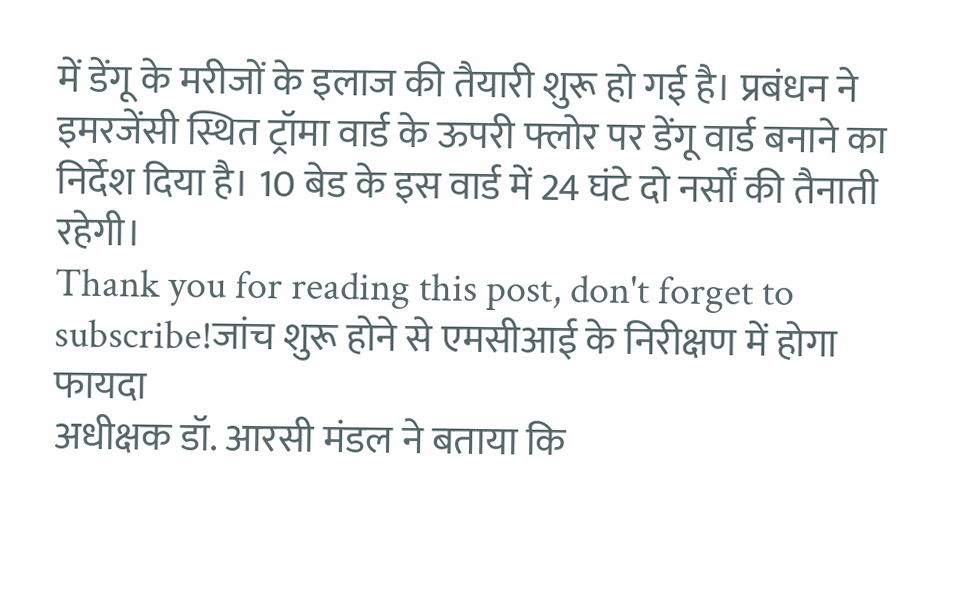में डेंगू के मरीजों के इलाज की तैयारी शुरू हो गई है। प्रबंधन ने इमरजेंसी स्थित ट्रॉमा वार्ड के ऊपरी फ्लोर पर डेंगू वार्ड बनाने का निर्देश दिया है। 10 बेड के इस वार्ड में 24 घंटे दो नर्सों की तैनाती रहेगी।
Thank you for reading this post, don't forget to subscribe!जांच शुरू होने से एमसीआई के निरीक्षण में होगा फायदा
अधीक्षक डॉ. आरसी मंडल ने बताया कि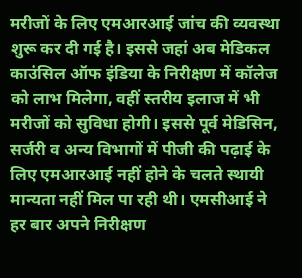मरीजों के लिए एमआरआई जांच की व्यवस्था शुरू कर दी गई है। इससे जहां अब मेडिकल काउंसिल ऑफ इंडिया के निरीक्षण में कॉलेज को लाभ मिलेगा, वहीं स्तरीय इलाज में भी मरीजों को सुविधा होगी। इससे पूर्व मेडिसिन, सर्जरी व अन्य विभागों में पीजी की पढ़ाई के लिए एमआरआई नहीं होने के चलते स्थायी मान्यता नहीं मिल पा रही थी। एमसीआई ने हर बार अपने निरीक्षण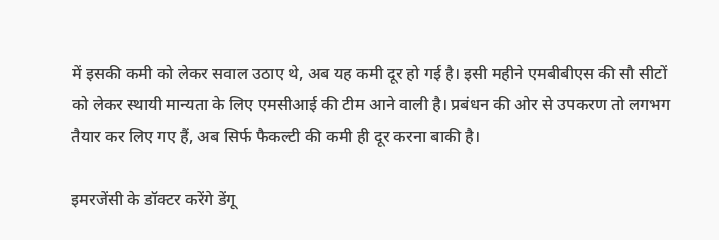में इसकी कमी को लेकर सवाल उठाए थे, अब यह कमी दूर हो गई है। इसी महीने एमबीबीएस की सौ सीटों को लेकर स्थायी मान्यता के लिए एमसीआई की टीम आने वाली है। प्रबंधन की ओर से उपकरण तो लगभग तैयार कर लिए गए हैं, अब सिर्फ फैकल्टी की कमी ही दूर करना बाकी है।

इमरजेंसी के डॉक्टर करेंगे डेंगू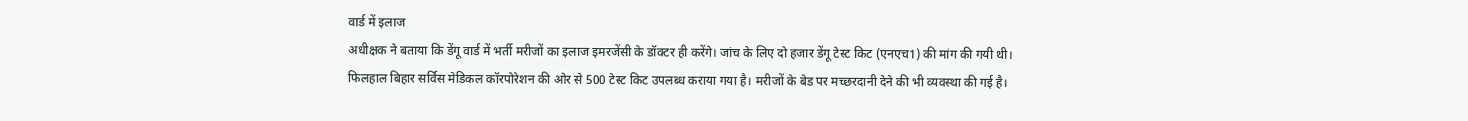वार्ड में इलाज
अधीक्षक ने बताया कि डेंगू वार्ड में भर्ती मरीजों का इलाज इमरजेंसी के डॉक्टर ही करेंगे। जांच के लिए दो हजार डेंगू टेस्ट किट (एनएच1) की मांग की गयी थी। फिलहाल बिहार सर्विस मेडिकल कॉरपोरेशन की ओर से 500 टेस्ट किट उपलब्ध कराया गया है। मरीजों के बेड पर मच्छरदानी देने की भी व्यवस्था की गई है।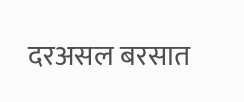दरअसल बरसात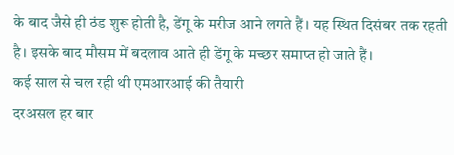के बाद जैसे ही ठंड शुरू होती है, डेंगू के मरीज आने लगते हैं। यह स्थित दिसंबर तक रहती है। इसके बाद मौसम में बदलाव आते ही डेंगू के मच्छर समाप्त हो जाते हैं।
कई साल से चल रही थी एमआरआई की तैयारी
दरअसल हर बार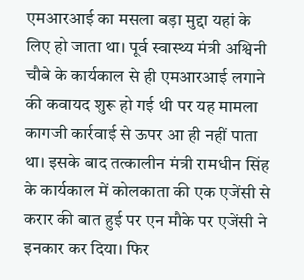एमआरआई का मसला बड़ा मुद्दा यहां के लिए हो जाता था। पूर्व स्वास्थ्य मंत्री अश्विनी चौबे के कार्यकाल से ही एमआरआई लगाने की कवायद शुरू हो गई थी पर यह मामला कागजी कार्रवाई से ऊपर आ ही नहीं पाता था। इसके बाद तत्कालीन मंत्री रामधीन सिंह के कार्यकाल में कोलकाता की एक एजेंसी से करार की बात हुई पर एन मौके पर एजेंसी ने इनकार कर दिया। फिर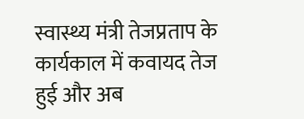स्वास्थ्य मंत्री तेजप्रताप के कार्यकाल में कवायद तेज हुई और अब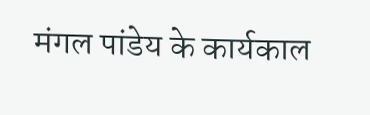मंगल पांडेय के कार्यकाल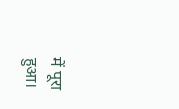में पूरा हुआ।